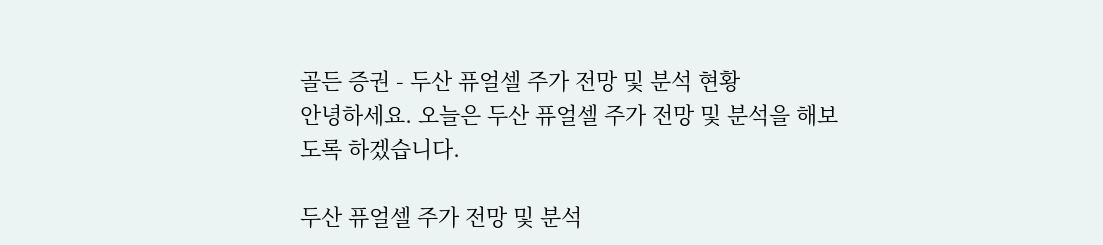골든 증권 - 두산 퓨얼셀 주가 전망 및 분석 현황
안녕하세요. 오늘은 두산 퓨얼셀 주가 전망 및 분석을 해보도록 하겠습니다.

두산 퓨얼셀 주가 전망 및 분석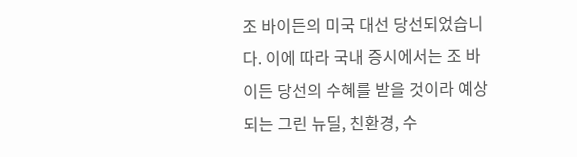조 바이든의 미국 대선 당선되었습니다. 이에 따라 국내 증시에서는 조 바이든 당선의 수혜를 받을 것이라 예상되는 그린 뉴딜, 친환경, 수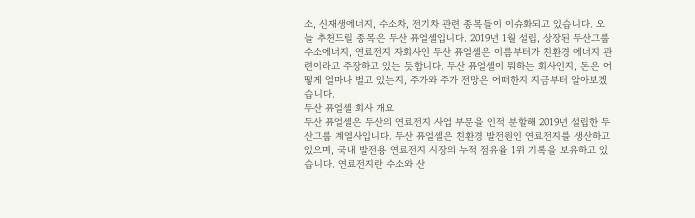소, 신재생에너지, 수소차, 전기차 관련 종목들이 이슈화되고 있습니다. 오늘 추천드릴 종목은 두산 퓨얼셀입니다. 2019년 1월 설립, 상장된 두산그룹 수소에너지, 연료전지 자회사인 두산 퓨얼셀은 이름부터가 친환경 에너지 관련이라고 주장하고 있는 듯합니다. 두산 퓨얼셀이 뭐하는 회사인지, 돈은 어떻게 얼마나 벌고 있는지, 주가와 주가 전망은 어떠한지 지금부터 알아보겠습니다.
두산 퓨얼셀 회사 개요
두산 퓨얼셀은 두산의 연료전지 사업 부문을 인적 분할해 2019년 설립한 두산그룹 계열사입니다. 두산 퓨얼셀은 친환경 발전원인 연료전지를 생산하고 있으며, 국내 발전용 연료전지 시장의 누적 점유율 1위 기록을 보유하고 있습니다. 연료전지란 수소와 산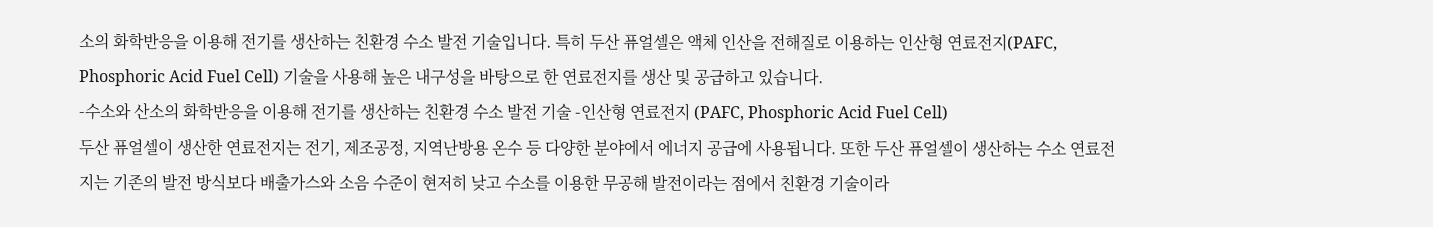소의 화학반응을 이용해 전기를 생산하는 친환경 수소 발전 기술입니다. 특히 두산 퓨얼셀은 액체 인산을 전해질로 이용하는 인산형 연료전지(PAFC, Phosphoric Acid Fuel Cell) 기술을 사용해 높은 내구성을 바탕으로 한 연료전지를 생산 및 공급하고 있습니다.
-수소와 산소의 화학반응을 이용해 전기를 생산하는 친환경 수소 발전 기술 -인산형 연료전지 (PAFC, Phosphoric Acid Fuel Cell)
두산 퓨얼셀이 생산한 연료전지는 전기, 제조공정, 지역난방용 온수 등 다양한 분야에서 에너지 공급에 사용됩니다. 또한 두산 퓨얼셀이 생산하는 수소 연료전지는 기존의 발전 방식보다 배출가스와 소음 수준이 현저히 낮고 수소를 이용한 무공해 발전이라는 점에서 친환경 기술이라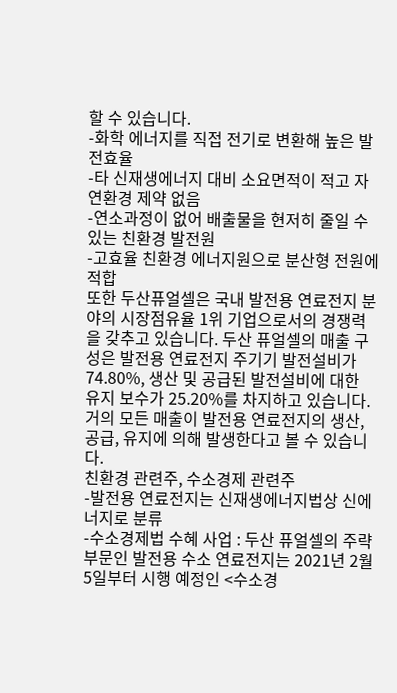할 수 있습니다.
-화학 에너지를 직접 전기로 변환해 높은 발전효율
-타 신재생에너지 대비 소요면적이 적고 자연환경 제약 없음
-연소과정이 없어 배출물을 현저히 줄일 수 있는 친환경 발전원
-고효율 친환경 에너지원으로 분산형 전원에 적합
또한 두산퓨얼셀은 국내 발전용 연료전지 분야의 시장점유율 1위 기업으로서의 경쟁력을 갖추고 있습니다. 두산 퓨얼셀의 매출 구성은 발전용 연료전지 주기기 발전설비가 74.80%, 생산 및 공급된 발전설비에 대한 유지 보수가 25.20%를 차지하고 있습니다. 거의 모든 매출이 발전용 연료전지의 생산, 공급, 유지에 의해 발생한다고 볼 수 있습니다.
친환경 관련주, 수소경제 관련주
-발전용 연료전지는 신재생에너지법상 신에너지로 분류
-수소경제법 수혜 사업 : 두산 퓨얼셀의 주략 부문인 발전용 수소 연료전지는 2021년 2월 5일부터 시행 예정인 <수소경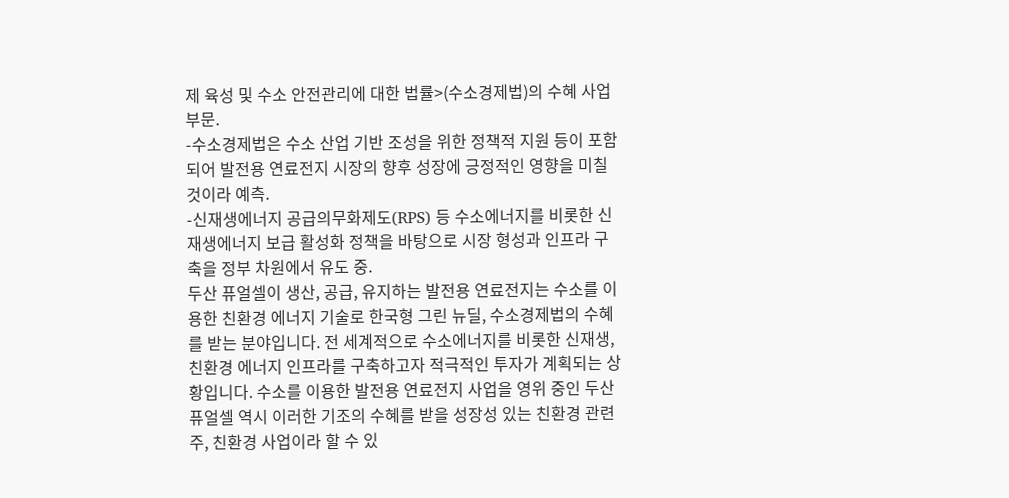제 육성 및 수소 안전관리에 대한 법률>(수소경제법)의 수혜 사업 부문.
-수소경제법은 수소 산업 기반 조성을 위한 정책적 지원 등이 포함되어 발전용 연료전지 시장의 향후 성장에 긍정적인 영향을 미칠 것이라 예측.
-신재생에너지 공급의무화제도(RPS) 등 수소에너지를 비롯한 신재생에너지 보급 활성화 정책을 바탕으로 시장 형성과 인프라 구축을 정부 차원에서 유도 중.
두산 퓨얼셀이 생산, 공급, 유지하는 발전용 연료전지는 수소를 이용한 친환경 에너지 기술로 한국형 그린 뉴딜, 수소경제법의 수혜를 받는 분야입니다. 전 세계적으로 수소에너지를 비롯한 신재생, 친환경 에너지 인프라를 구축하고자 적극적인 투자가 계획되는 상황입니다. 수소를 이용한 발전용 연료전지 사업을 영위 중인 두산 퓨얼셀 역시 이러한 기조의 수혜를 받을 성장성 있는 친환경 관련주, 친환경 사업이라 할 수 있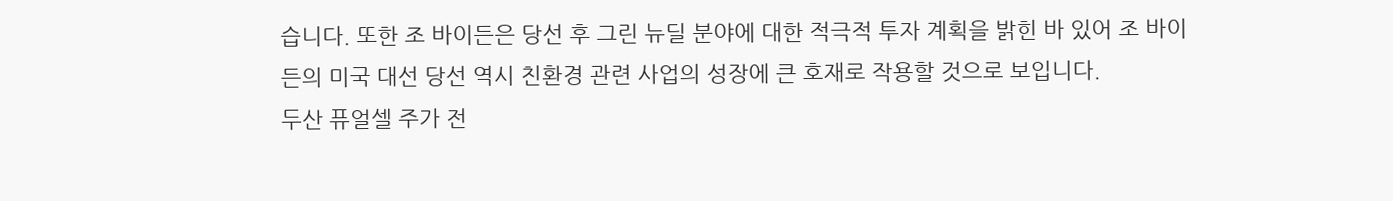습니다. 또한 조 바이든은 당선 후 그린 뉴딜 분야에 대한 적극적 투자 계획을 밝힌 바 있어 조 바이든의 미국 대선 당선 역시 친환경 관련 사업의 성장에 큰 호재로 작용할 것으로 보입니다.
두산 퓨얼셀 주가 전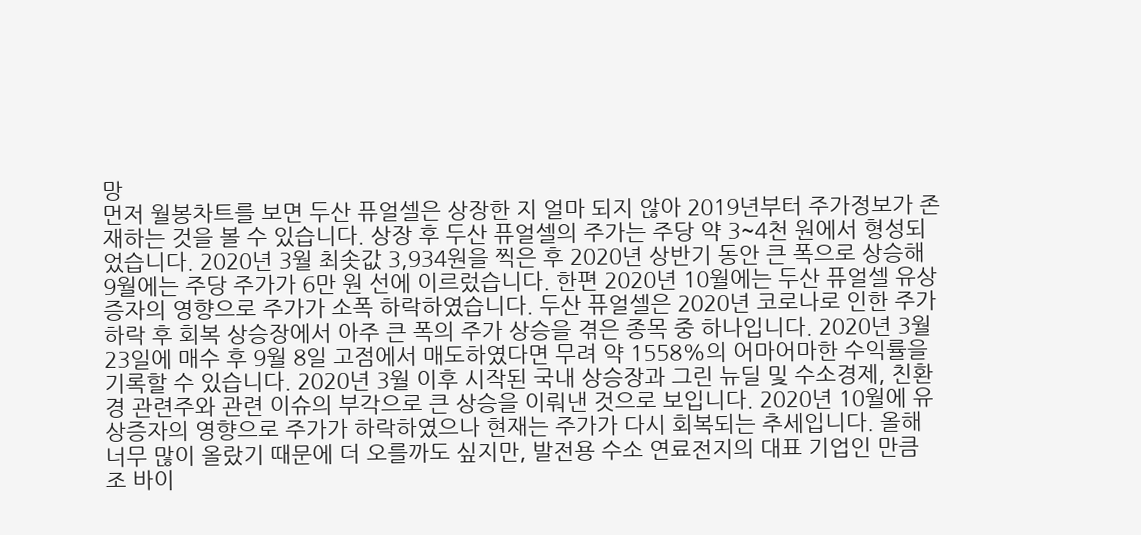망
먼저 월봉차트를 보면 두산 퓨얼셀은 상장한 지 얼마 되지 않아 2019년부터 주가정보가 존재하는 것을 볼 수 있습니다. 상장 후 두산 퓨얼셀의 주가는 주당 약 3~4천 원에서 형성되었습니다. 2020년 3월 최솟값 3,934원을 찍은 후 2020년 상반기 동안 큰 폭으로 상승해 9월에는 주당 주가가 6만 원 선에 이르렀습니다. 한편 2020년 10월에는 두산 퓨얼셀 유상증자의 영향으로 주가가 소폭 하락하였습니다. 두산 퓨얼셀은 2020년 코로나로 인한 주가 하락 후 회복 상승장에서 아주 큰 폭의 주가 상승을 겪은 종목 중 하나입니다. 2020년 3월 23일에 매수 후 9월 8일 고점에서 매도하였다면 무려 약 1558%의 어마어마한 수익률을 기록할 수 있습니다. 2020년 3월 이후 시작된 국내 상승장과 그린 뉴딜 및 수소경제, 친환경 관련주와 관련 이슈의 부각으로 큰 상승을 이뤄낸 것으로 보입니다. 2020년 10월에 유상증자의 영향으로 주가가 하락하였으나 현재는 주가가 다시 회복되는 추세입니다. 올해 너무 많이 올랐기 때문에 더 오를까도 싶지만, 발전용 수소 연료전지의 대표 기업인 만큼 조 바이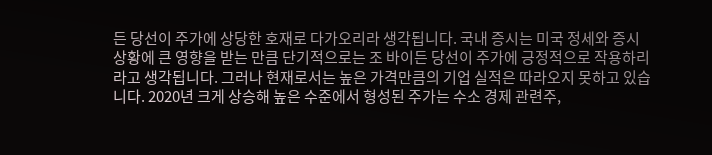든 당선이 주가에 상당한 호재로 다가오리라 생각됩니다. 국내 증시는 미국 정세와 증시 상황에 큰 영향을 받는 만큼 단기적으로는 조 바이든 당선이 주가에 긍정적으로 작용하리라고 생각됩니다. 그러나 현재로서는 높은 가격만큼의 기업 실적은 따라오지 못하고 있습니다. 2020년 크게 상승해 높은 수준에서 형성된 주가는 수소 경제 관련주,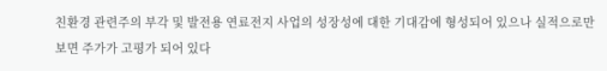친환경 관련주의 부각 및 발전용 연료전지 사업의 성장성에 대한 기대감에 형성되어 있으나 실적으로만 보면 주가가 고평가 되어 있다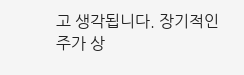고 생각됩니다. 장기적인 주가 상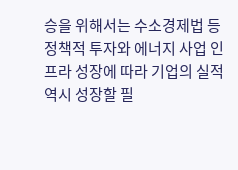승을 위해서는 수소경제법 등 정책적 투자와 에너지 사업 인프라 성장에 따라 기업의 실적 역시 성장할 필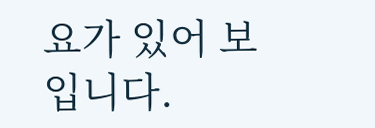요가 있어 보입니다.